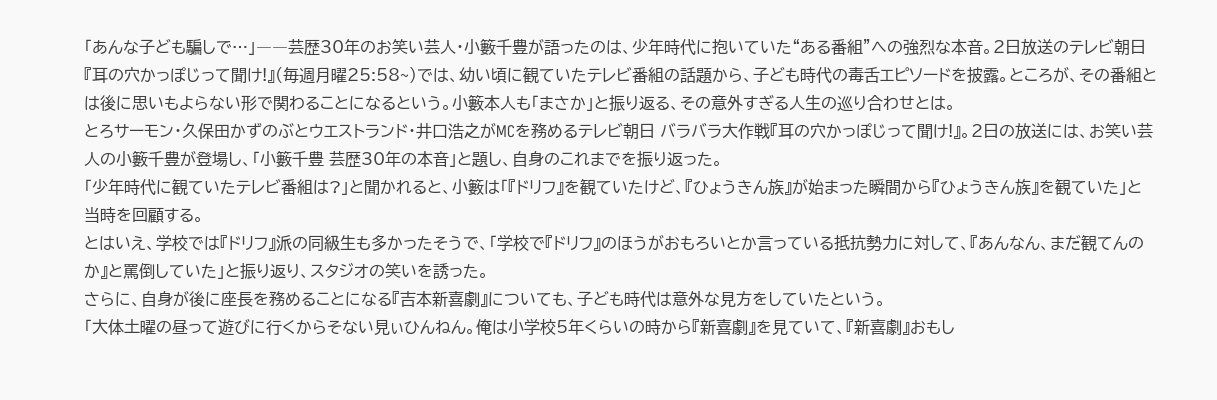「あんな子ども騙しで…」――芸歴30年のお笑い芸人・小籔千豊が語ったのは、少年時代に抱いていた“ある番組”への強烈な本音。2日放送のテレビ朝日『耳の穴かっぽじって聞け!』(毎週月曜25:58~)では、幼い頃に観ていたテレビ番組の話題から、子ども時代の毒舌エピソードを披露。ところが、その番組とは後に思いもよらない形で関わることになるという。小籔本人も「まさか」と振り返る、その意外すぎる人生の巡り合わせとは。
とろサーモン・久保田かずのぶとウエストランド・井口浩之がMCを務めるテレビ朝日 バラバラ大作戦『耳の穴かっぽじって聞け!』。2日の放送には、お笑い芸人の小籔千豊が登場し、「小籔千豊 芸歴30年の本音」と題し、自身のこれまでを振り返った。
「少年時代に観ていたテレビ番組は?」と聞かれると、小籔は「『ドリフ』を観ていたけど、『ひょうきん族』が始まった瞬間から『ひょうきん族』を観ていた」と当時を回顧する。
とはいえ、学校では『ドリフ』派の同級生も多かったそうで、「学校で『ドリフ』のほうがおもろいとか言っている抵抗勢力に対して、『あんなん、まだ観てんのか』と罵倒していた」と振り返り、スタジオの笑いを誘った。
さらに、自身が後に座長を務めることになる『吉本新喜劇』についても、子ども時代は意外な見方をしていたという。
「大体土曜の昼って遊びに行くからそない見ぃひんねん。俺は小学校5年くらいの時から『新喜劇』を見ていて、『新喜劇』おもし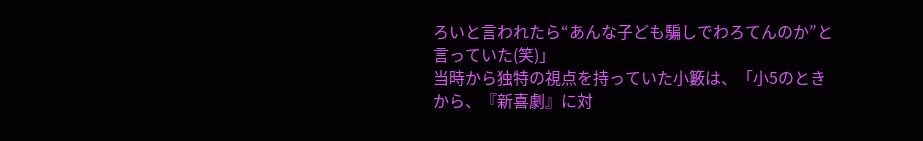ろいと言われたら“あんな子ども騙しでわろてんのか”と言っていた(笑)」
当時から独特の視点を持っていた小籔は、「小5のときから、『新喜劇』に対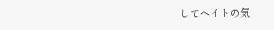してヘイトの気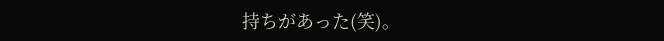持ちがあった(笑)。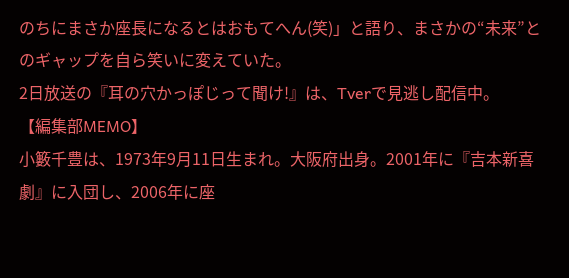のちにまさか座長になるとはおもてへん(笑)」と語り、まさかの“未来”とのギャップを自ら笑いに変えていた。
2日放送の『耳の穴かっぽじって聞け!』は、Tverで見逃し配信中。
【編集部MEMO】
小籔千豊は、1973年9月11日生まれ。大阪府出身。2001年に『吉本新喜劇』に入団し、2006年に座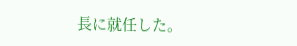長に就任した。